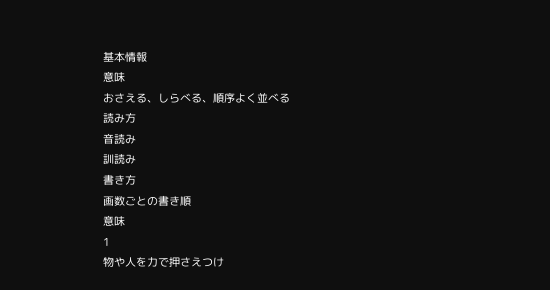基本情報
意味
おさえる、しらべる、順序よく並べる
読み方
音読み
訓読み
書き方
画数ごとの書き順
意味
1
物や人を力で押さえつけ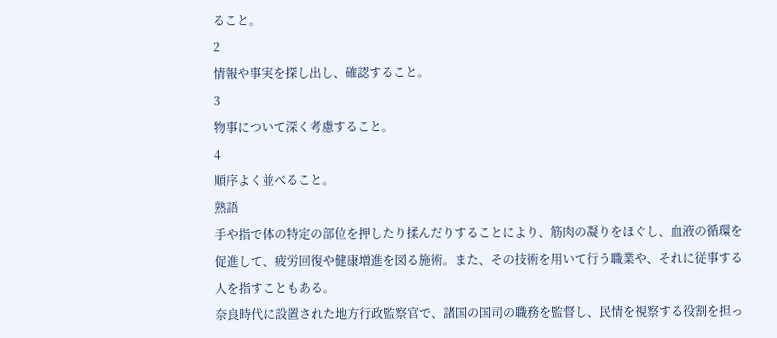ること。
2
情報や事実を探し出し、確認すること。
3
物事について深く考慮すること。
4
順序よく並べること。
熟語
手や指で体の特定の部位を押したり揉んだりすることにより、筋肉の凝りをほぐし、血液の循環を促進して、疲労回復や健康増進を図る施術。また、その技術を用いて行う職業や、それに従事する人を指すこともある。
奈良時代に設置された地方行政監察官で、諸国の国司の職務を監督し、民情を視察する役割を担っ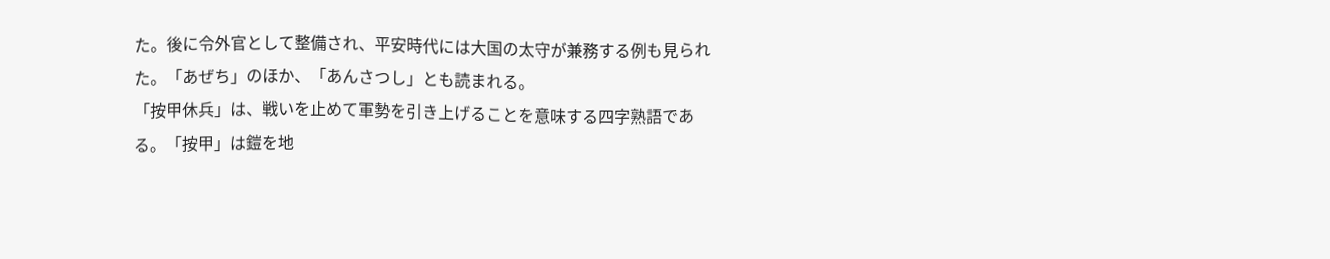た。後に令外官として整備され、平安時代には大国の太守が兼務する例も見られた。「あぜち」のほか、「あんさつし」とも読まれる。
「按甲休兵」は、戦いを止めて軍勢を引き上げることを意味する四字熟語である。「按甲」は鎧を地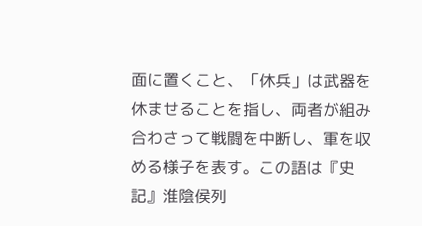面に置くこと、「休兵」は武器を休ませることを指し、両者が組み合わさって戦闘を中断し、軍を収める様子を表す。この語は『史記』淮陰侯列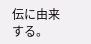伝に由来する。